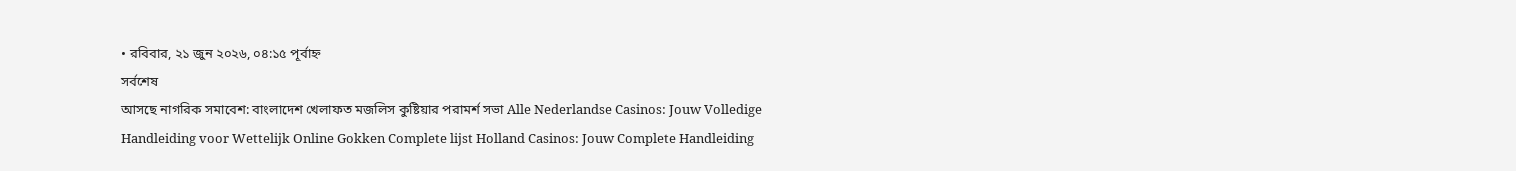• রবিবার, ২১ জুন ২০২৬, ০৪:১৫ পূর্বাহ্ন
সর্বশেষ
আসছে নাগরিক সমাবেশ: বাংলাদেশ খেলাফত মজলিস কুষ্টিয়ার পরামর্শ সভা Alle Nederlandse Casinos: Jouw Volledige Handleiding voor Wettelijk Online Gokken Complete lijst Holland Casinos: Jouw Complete Handleiding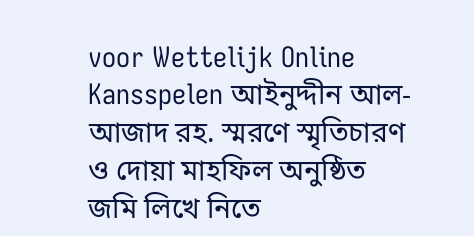voor Wettelijk Online Kansspelen আইনুদ্দীন আল-আজাদ রহ. স্মরণে স্মৃতিচারণ ও দোয়া মাহফিল অনুষ্ঠিত জমি লিখে নিতে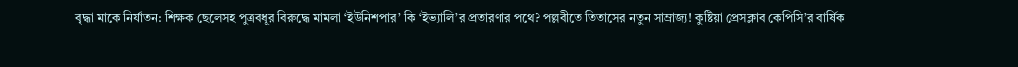বৃদ্ধা মাকে নির্যাতন: শিক্ষক ছেলেসহ পুত্রবধূর বিরুদ্ধে মামলা ‘ইউনিশপার’ কি ‘ইভ্যালি’র প্রতারণার পথে? পল্লবীতে তিতাসের নতুন সাম্রাজ্য! কুষ্টিয়া প্রেসক্লাব কেপিসি’র বার্ষিক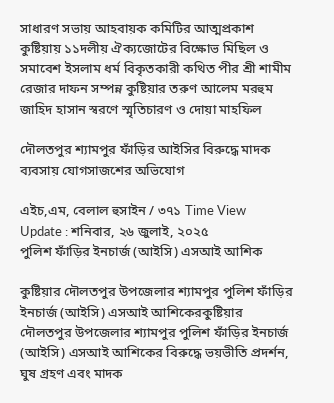সাধারণ সভায় আহবায়ক কমিটির আত্মপ্রকাশ কুষ্টিয়ায় ১১দলীয় ঐক্যজোটের বিক্ষোভ মিছিল ও সমাবেশ ইসলাম ধর্ম বিকৃতকারী কথিত পীর শ্রী শামীম রেজার দাফন সম্পন্ন কুষ্টিয়ার তরুণ আলেম মরহুম জাহিদ হাসান স্বরণে স্মৃতিচারণ ও দোয়া মাহফিল

দৌলতপুর শ্যামপুর ফাঁড়ির আইসির বিরুদ্ধে মাদক ব্যবসায় যোগসাজশের অভিযোগ

এইচ,এম, বেলাল হুসাইন / ৩৭১ Time View
Update : শনিবার, ২৬ জুলাই, ২০২৫
পুলিশ ফাঁড়ির ইনচার্জ (আইসি) এসআই আশিক

কুষ্টিয়ার দৌলতপুর উপজেলার শ্যামপুর পুলিশ ফাঁড়ির ইনচার্জ (আইসি) এসআই আশিকেরকুষ্টিয়ার দৌলতপুর উপজেলার শ্যামপুর পুলিশ ফাঁড়ির ইনচার্জ (আইসি) এসআই আশিকের বিরুদ্ধে ভয়ভীতি প্রদর্শন, ঘুষ গ্রহণ এবং মাদক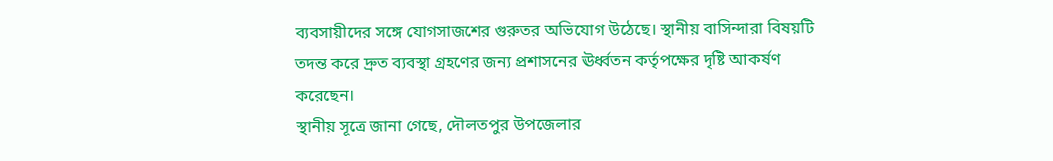ব্যবসায়ীদের সঙ্গে যোগসাজশের গুরুতর অভিযোগ উঠেছে। স্থানীয় বাসিন্দারা বিষয়টি তদন্ত করে দ্রুত ব্যবস্থা গ্রহণের জন্য প্রশাসনের ঊর্ধ্বতন কর্তৃপক্ষের দৃষ্টি আকর্ষণ করেছেন।
স্থানীয় সূত্রে জানা গেছে, দৌলতপুর উপজেলার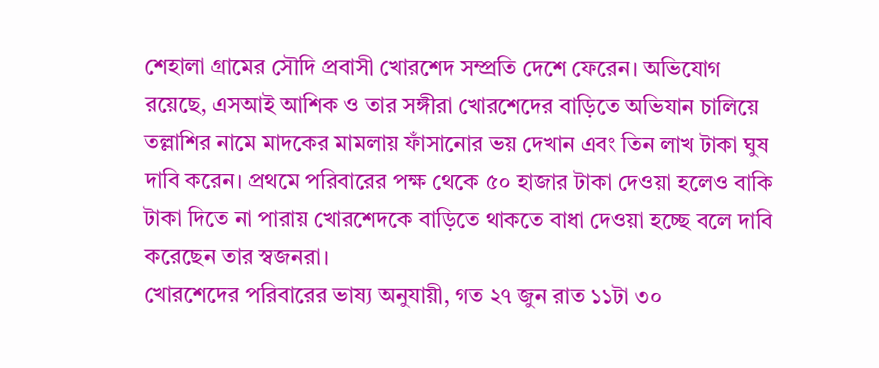শেহালা গ্রামের সৌদি প্রবাসী খোরশেদ সম্প্রতি দেশে ফেরেন। অভিযোগ রয়েছে, এসআই আশিক ও তার সঙ্গীরা খোরশেদের বাড়িতে অভিযান চালিয়ে তল্লাশির নামে মাদকের মামলায় ফাঁসানোর ভয় দেখান এবং তিন লাখ টাকা ঘুষ দাবি করেন। প্রথমে পরিবারের পক্ষ থেকে ৫০ হাজার টাকা দেওয়া হলেও বাকি টাকা দিতে না পারায় খোরশেদকে বাড়িতে থাকতে বাধা দেওয়া হচ্ছে বলে দাবি করেছেন তার স্বজনরা।
খোরশেদের পরিবারের ভাষ্য অনুযায়ী, গত ২৭ জুন রাত ১১টা ৩০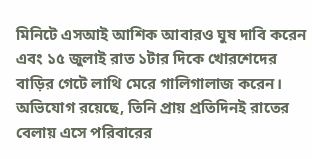মিনিটে এসআই আশিক আবারও ঘুষ দাবি করেন এবং ১৫ জুলাই রাত ১টার দিকে খোরশেদের বাড়ির গেটে লাথি মেরে গালিগালাজ করেন। অভিযোগ রয়েছে, তিনি প্রায় প্রতিদিনই রাতের বেলায় এসে পরিবারের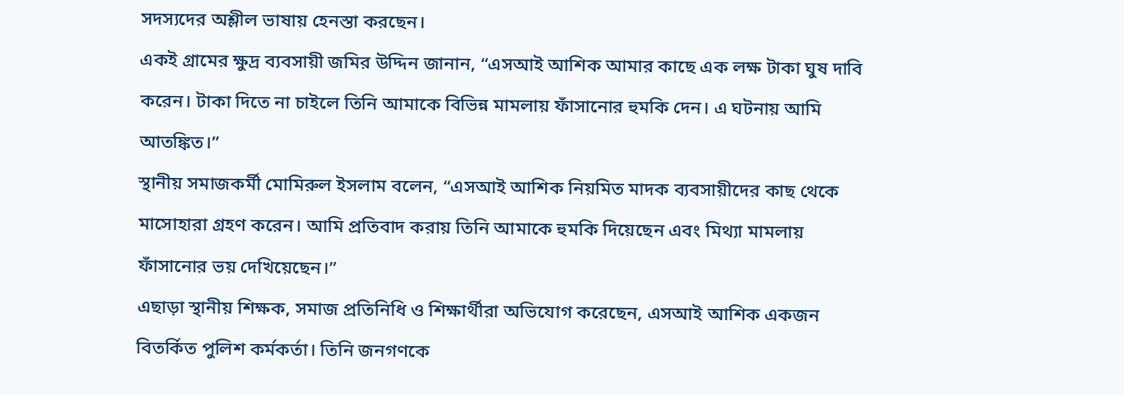সদস্যদের অশ্লীল ভাষায় হেনস্তা করছেন।
একই গ্রামের ক্ষুদ্র ব্যবসায়ী জমির উদ্দিন জানান, “এসআই আশিক আমার কাছে এক লক্ষ টাকা ঘুষ দাবি করেন। টাকা দিতে না চাইলে তিনি আমাকে বিভিন্ন মামলায় ফাঁসানোর হুমকি দেন। এ ঘটনায় আমি আতঙ্কিত।”
স্থানীয় সমাজকর্মী মোমিরুল ইসলাম বলেন, “এসআই আশিক নিয়মিত মাদক ব্যবসায়ীদের কাছ থেকে মাসোহারা গ্রহণ করেন। আমি প্রতিবাদ করায় তিনি আমাকে হুমকি দিয়েছেন এবং মিথ্যা মামলায় ফাঁসানোর ভয় দেখিয়েছেন।”
এছাড়া স্থানীয় শিক্ষক, সমাজ প্রতিনিধি ও শিক্ষার্থীরা অভিযোগ করেছেন, এসআই আশিক একজন বিতর্কিত পুলিশ কর্মকর্তা। তিনি জনগণকে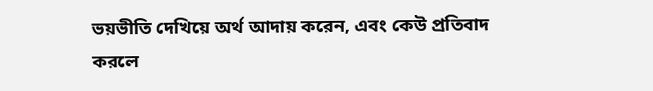ভয়ভীতি দেখিয়ে অর্থ আদায় করেন, এবং কেউ প্রতিবাদ করলে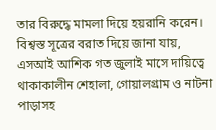তার বিরুদ্ধে মামলা দিয়ে হয়রানি করেন।
বিশ্বস্ত সূত্রের বরাত দিয়ে জানা যায়, এসআই আশিক গত জুলাই মাসে দায়িত্বে থাকাকালীন শেহালা, গোয়ালগ্রাম ও নাটনা পাড়াসহ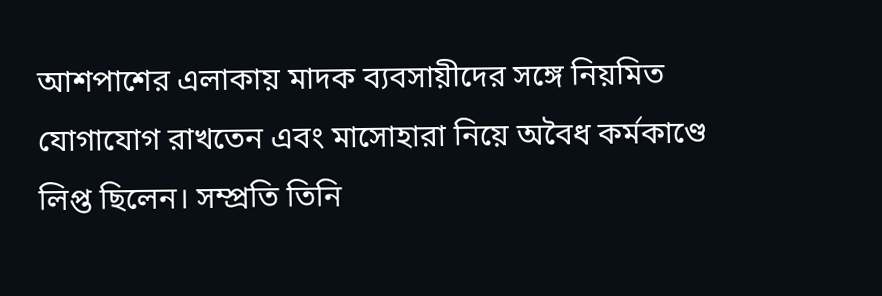আশপাশের এলাকায় মাদক ব্যবসায়ীদের সঙ্গে নিয়মিত যোগাযোগ রাখতেন এবং মাসোহারা নিয়ে অবৈধ কর্মকাণ্ডে লিপ্ত ছিলেন। সম্প্রতি তিনি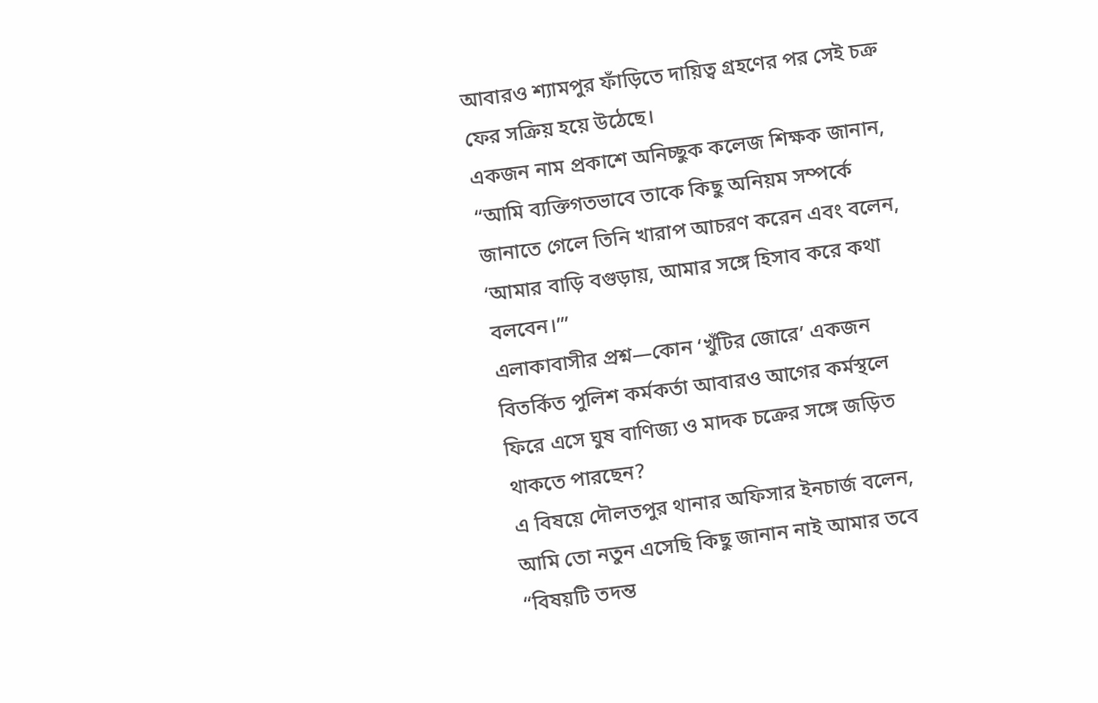আবারও শ্যামপুর ফাঁড়িতে দায়িত্ব গ্রহণের পর সেই চক্র ফের সক্রিয় হয়ে উঠেছে।
একজন নাম প্রকাশে অনিচ্ছুক কলেজ শিক্ষক জানান, “আমি ব্যক্তিগতভাবে তাকে কিছু অনিয়ম সম্পর্কে জানাতে গেলে তিনি খারাপ আচরণ করেন এবং বলেন, ‘আমার বাড়ি বগুড়ায়, আমার সঙ্গে হিসাব করে কথা বলবেন।’”
এলাকাবাসীর প্রশ্ন—কোন ‘খুঁটির জোরে’ একজন বিতর্কিত পুলিশ কর্মকর্তা আবারও আগের কর্মস্থলে ফিরে এসে ঘুষ বাণিজ্য ও মাদক চক্রের সঙ্গে জড়িত থাকতে পারছেন?
এ বিষয়ে দৌলতপুর থানার অফিসার ইনচার্জ বলেন, আমি তো নতুন এসেছি কিছু জানান নাই আমার তবে “বিষয়টি তদন্ত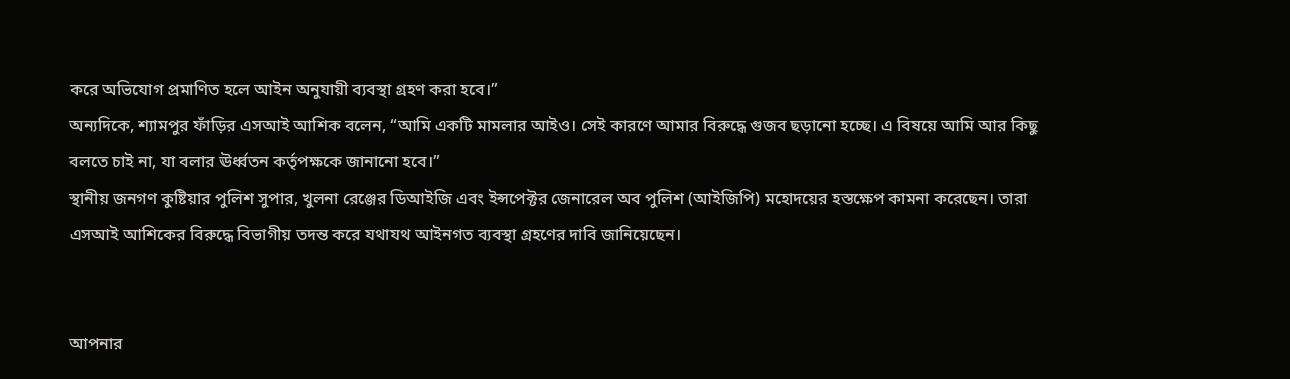করে অভিযোগ প্রমাণিত হলে আইন অনুযায়ী ব্যবস্থা গ্রহণ করা হবে।”
অন্যদিকে, শ্যামপুর ফাঁড়ির এসআই আশিক বলেন, “আমি একটি মামলার আইও। সেই কারণে আমার বিরুদ্ধে গুজব ছড়ানো হচ্ছে। এ বিষয়ে আমি আর কিছু বলতে চাই না, যা বলার ঊর্ধ্বতন কর্তৃপক্ষকে জানানো হবে।”
স্থানীয় জনগণ কুষ্টিয়ার পুলিশ সুপার, খুলনা রেঞ্জের ডিআইজি এবং ইন্সপেক্টর জেনারেল অব পুলিশ (আইজিপি) মহোদয়ের হস্তক্ষেপ কামনা করেছেন। তারা এসআই আশিকের বিরুদ্ধে বিভাগীয় তদন্ত করে যথাযথ আইনগত ব্যবস্থা গ্রহণের দাবি জানিয়েছেন।


আপনার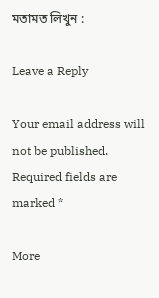মতামত লিখুন :

Leave a Reply

Your email address will not be published. Required fields are marked *

More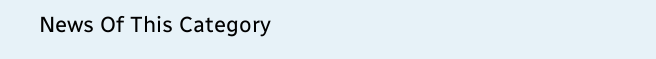News Of This Category